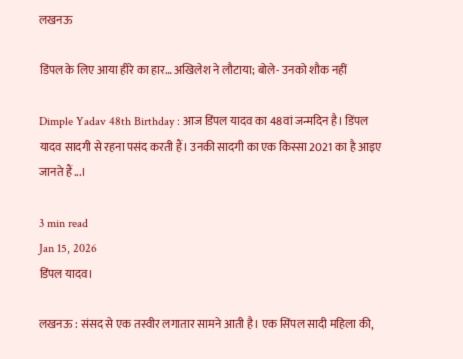लखनऊ

डिंपल के लिए आया हीरे का हार… अखिलेश ने लौटाया; बोले- उनको शौक नहीं

Dimple Yadav 48th Birthday : आज डिंपल यादव का 48वां जन्मदिन है। डिंपल यादव सादगी से रहना पसंद करती हैं। उनकी सादगी का एक किस्सा 2021 का है आइए जानते हैं...।

3 min read
Jan 15, 2026
डिंपल यादव।

लखनऊ : संसद से एक तस्वीर लगातार सामने आती है। एक सिंपल सादी महिला की,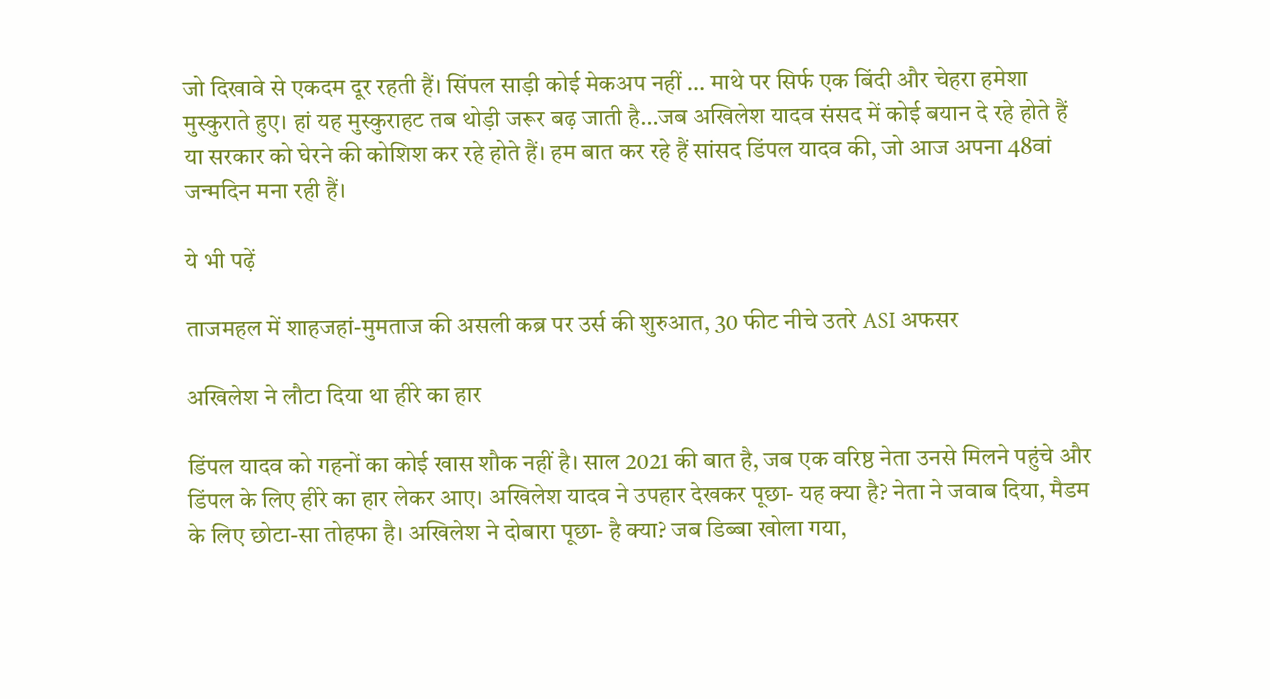जो दिखावे से एकदम दूर रहती हैं। सिंपल साड़ी कोई मेकअप नहीं … माथे पर सिर्फ एक बिंदी और चेहरा हमेशा मुस्कुराते हुए। हां यह मुस्कुराहट तब थोड़ी जरूर बढ़ जाती है…जब अखिलेश यादव संसद में कोई बयान दे रहे होते हैं या सरकार को घेरने की कोशिश कर रहे होते हैं। हम बात कर रहे हैं सांसद डिंपल यादव की, जो आज अपना 48वां जन्मदिन मना रही हैं।

ये भी पढ़ें

ताजमहल में शाहजहां-मुमताज की असली कब्र पर उर्स की शुरुआत, 30 फीट नीचे उतरे ASI अफसर

अखिलेश ने लौटा दिया था हीरे का हार

डिंपल यादव को गहनों का कोई खास शौक नहीं है। साल 2021 की बात है, जब एक वरिष्ठ नेता उनसे मिलने पहुंचे और डिंपल के लिए हीरे का हार लेकर आए। अखिलेश यादव ने उपहार देखकर पूछा- यह क्या है? नेता ने जवाब दिया, मैडम के लिए छोटा-सा तोहफा है। अखिलेश ने दोबारा पूछा- है क्या? जब डिब्बा खोला गया,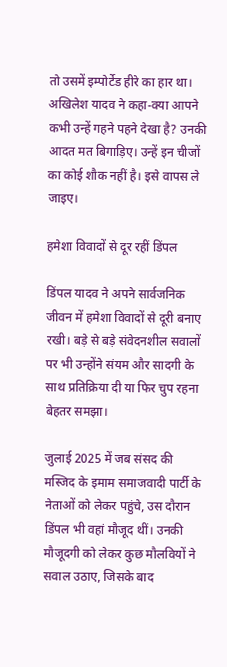तो उसमें इम्पोर्टेड हीरे का हार था। अखिलेश यादव ने कहा-क्या आपने कभी उन्हें गहने पहने देखा है? उनकी आदत मत बिगाड़िए। उन्हें इन चीजों का कोई शौक नहीं है। इसे वापस ले जाइए।

हमेशा विवादों से दूर रहीं डिंपल

डिंपल यादव ने अपने सार्वजनिक जीवन में हमेशा विवादों से दूरी बनाए रखी। बड़े से बड़े संवेदनशील सवालों पर भी उन्होंने संयम और सादगी के साथ प्रतिक्रिया दी या फिर चुप रहना बेहतर समझा।

जुलाई 2025 में जब संसद की मस्जिद के इमाम समाजवादी पार्टी के नेताओं को लेकर पहुंचे, उस दौरान डिंपल भी वहां मौजूद थीं। उनकी मौजूदगी को लेकर कुछ मौलवियों ने सवाल उठाए, जिसके बाद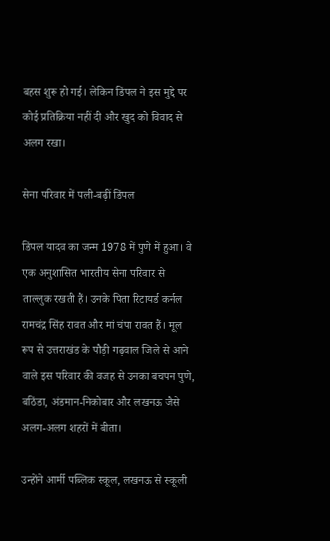बहस शुरू हो गई। लेकिन डिंपल ने इस मुद्दे पर कोई प्रतिक्रिया नहीं दी और खुद को विवाद से अलग रखा।

सेना परिवार में पली-बढ़ीं डिंपल

डिंपल यादव का जन्म 1978 में पुणे में हुआ। वे एक अनुशासित भारतीय सेना परिवार से ताल्लुक रखती हैं। उनके पिता रिटायर्ड कर्नल रामचंद्र सिंह रावत और मां चंपा रावत हैं। मूल रूप से उत्तराखंड के पौड़ी गढ़वाल जिले से आने वाले इस परिवार की वजह से उनका बचपन पुणे, बठिंडा, अंडमान-निकोबार और लखनऊ जैसे अलग-अलग शहरों में बीता।

उन्होंने आर्मी पब्लिक स्कूल, लखनऊ से स्कूली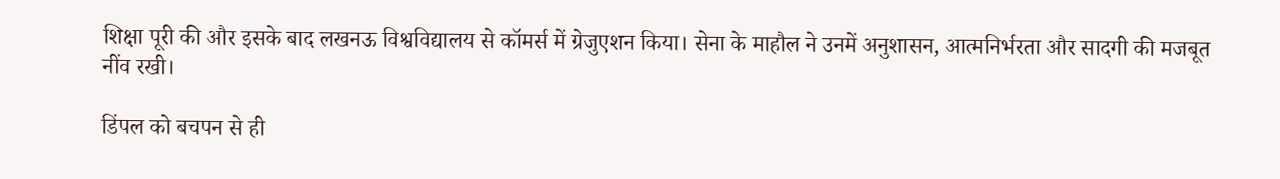शिक्षा पूरी की और इसके बाद लखनऊ विश्वविद्यालय से कॉमर्स में ग्रेजुएशन किया। सेना के माहौल ने उनमें अनुशासन, आत्मनिर्भरता और सादगी की मजबूत नींव रखी।

डिंपल को बचपन से ही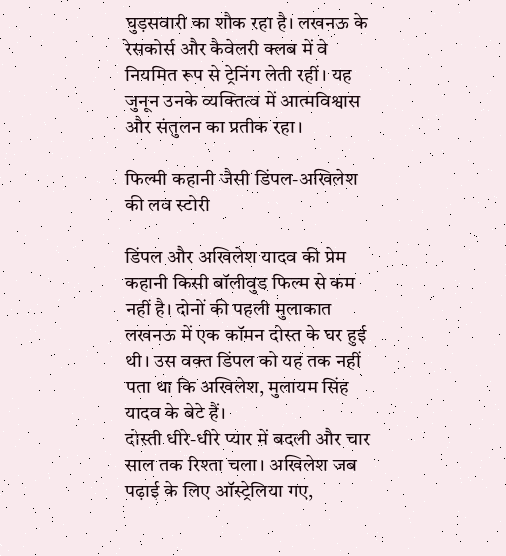घुड़सवारी का शौक रहा है। लखनऊ के रेसकोर्स और कैवेलरी क्लब में वे नियमित रूप से ट्रेनिंग लेती रहीं। यह जुनून उनके व्यक्तित्व में आत्मविश्वास और संतुलन का प्रतीक रहा।

फिल्मी कहानी जैसी डिंपल-अखिलेश की लव स्टोरी

डिंपल और अखिलेश यादव की प्रेम कहानी किसी बॉलीवुड फिल्म से कम नहीं है। दोनों की पहली मुलाकात लखनऊ में एक कॉमन दोस्त के घर हुई थी। उस वक्त डिंपल को यह तक नहीं पता था कि अखिलेश, मुलायम सिंह यादव के बेटे हैं।
दोस्ती धीरे-धीरे प्यार में बदली और चार साल तक रिश्ता चला। अखिलेश जब पढ़ाई के लिए ऑस्ट्रेलिया गए,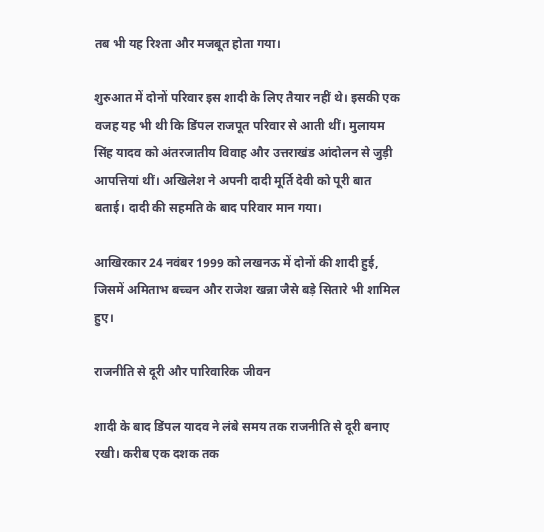तब भी यह रिश्ता और मजबूत होता गया।

शुरुआत में दोनों परिवार इस शादी के लिए तैयार नहीं थे। इसकी एक वजह यह भी थी कि डिंपल राजपूत परिवार से आती थीं। मुलायम सिंह यादव को अंतरजातीय विवाह और उत्तराखंड आंदोलन से जुड़ी आपत्तियां थीं। अखिलेश ने अपनी दादी मूर्ति देवी को पूरी बात बताई। दादी की सहमति के बाद परिवार मान गया।

आखिरकार 24 नवंबर 1999 को लखनऊ में दोनों की शादी हुई, जिसमें अमिताभ बच्चन और राजेश खन्ना जैसे बड़े सितारे भी शामिल हुए।

राजनीति से दूरी और पारिवारिक जीवन

शादी के बाद डिंपल यादव ने लंबे समय तक राजनीति से दूरी बनाए रखी। करीब एक दशक तक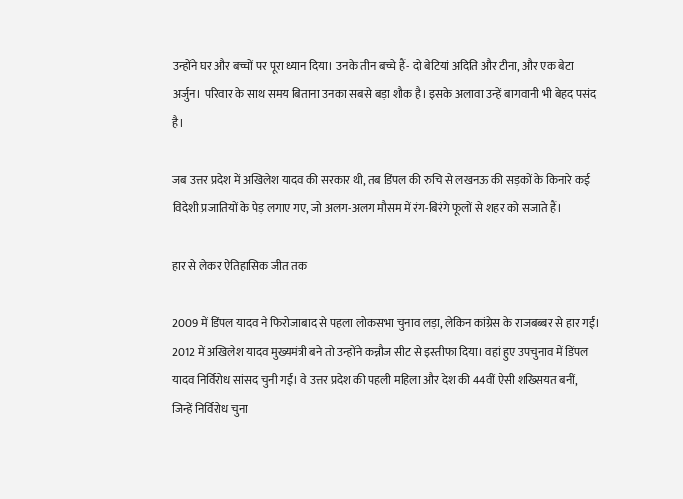उन्होंने घर और बच्चों पर पूरा ध्यान दिया। उनके तीन बच्चे हैं- दो बेटियां अदिति और टीना, और एक बेटा अर्जुन। परिवार के साथ समय बिताना उनका सबसे बड़ा शौक है। इसके अलावा उन्हें बागवानी भी बेहद पसंद है।

जब उत्तर प्रदेश में अखिलेश यादव की सरकार थी, तब डिंपल की रुचि से लखनऊ की सड़कों के किनारे कई विदेशी प्रजातियों के पेड़ लगाए गए, जो अलग-अलग मौसम में रंग-बिरंगे फूलों से शहर को सजाते हैं।

हार से लेकर ऐतिहासिक जीत तक

2009 में डिंपल यादव ने फिरोजाबाद से पहला लोकसभा चुनाव लड़ा, लेकिन कांग्रेस के राजबब्बर से हार गईं। 2012 में अखिलेश यादव मुख्यमंत्री बने तो उन्होंने कन्नौज सीट से इस्तीफा दिया। वहां हुए उपचुनाव में डिंपल यादव निर्विरोध सांसद चुनी गईं। वे उत्तर प्रदेश की पहली महिला और देश की 44वीं ऐसी शख्सियत बनीं, जिन्हें निर्विरोध चुना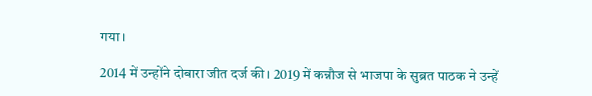गया।

2014 में उन्होंने दोबारा जीत दर्ज की। 2019 में कन्नौज से भाजपा के सुब्रत पाठक ने उन्हें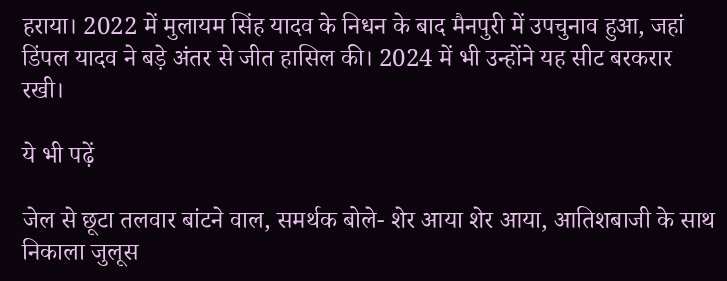हराया। 2022 में मुलायम सिंह यादव के निधन के बाद मैनपुरी में उपचुनाव हुआ, जहां डिंपल यादव ने बड़े अंतर से जीत हासिल की। 2024 में भी उन्होंने यह सीट बरकरार रखी।

ये भी पढ़ें

जेल से छूटा तलवार बांटने वाल, समर्थक बोले- शेर आया शेर आया, आतिशबाजी के साथ निकाला जुलूस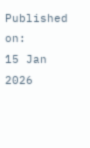Published on:
15 Jan 2026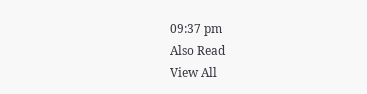09:37 pm
Also Read
View All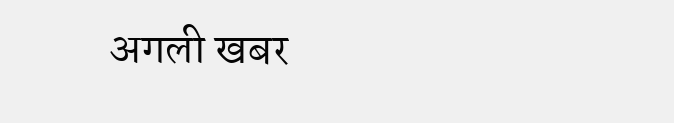अगली खबर